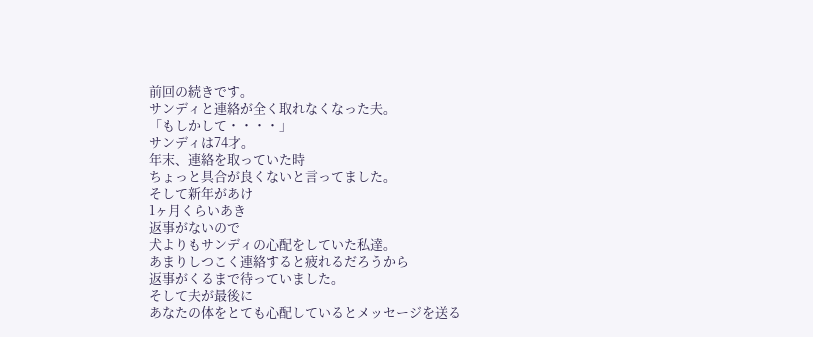前回の続きです。
サンディと連絡が全く取れなくなった夫。
「もしかして・・・・」
サンディは74才。
年末、連絡を取っていた時
ちょっと具合が良くないと言ってました。
そして新年があけ
1ヶ月くらいあき
返事がないので
犬よりもサンディの心配をしていた私達。
あまりしつこく連絡すると疲れるだろうから
返事がくるまで待っていました。
そして夫が最後に
あなたの体をとても心配しているとメッセージを送る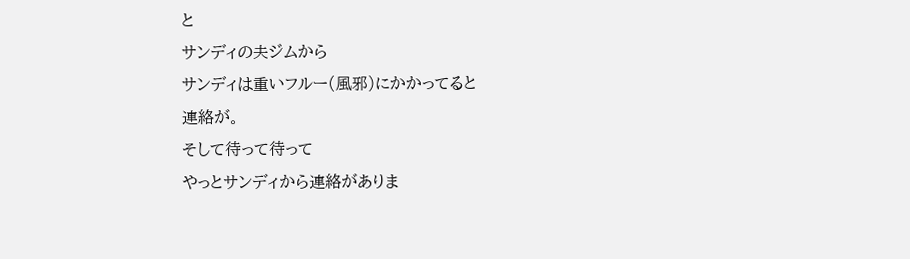と
サンディの夫ジムから
サンディは重いフルー(風邪)にかかってると
連絡が。
そして待って待って
やっとサンディから連絡がありま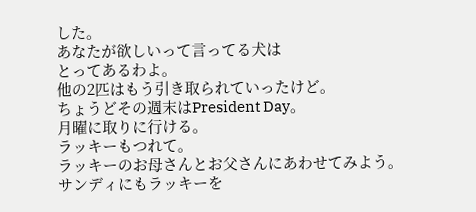した。
あなたが欲しいって言ってる犬は
とってあるわよ。
他の2匹はもう引き取られていったけど。
ちょうどその週末はPresident Day。
月曜に取りに行ける。
ラッキーもつれて。
ラッキーのお母さんとお父さんにあわせてみよう。
サンディにもラッキーを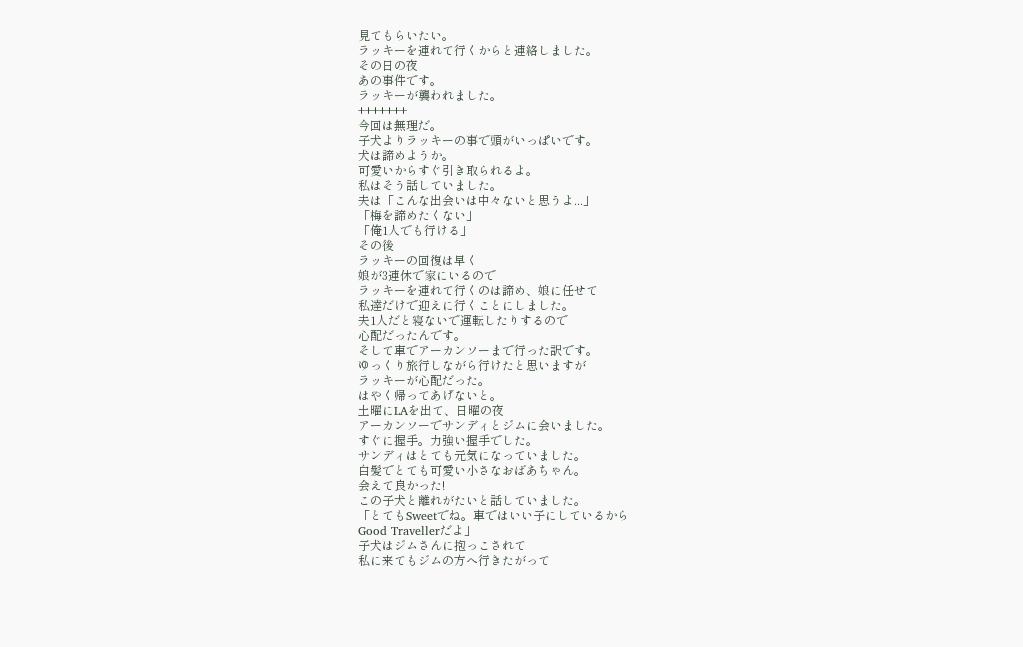見てもらいたい。
ラッキーを連れて行くからと連絡しました。
その日の夜
あの事件です。
ラッキーが襲われました。
+++++++
今回は無理だ。
子犬よりラッキーの事で頭がいっぱいです。
犬は諦めようか。
可愛いからすぐ引き取られるよ。
私はそう話していました。
夫は「こんな出会いは中々ないと思うよ...」
「梅を諦めたくない」
「俺1人でも行ける」
その後
ラッキーの回復は早く
娘が3連休で家にいるので
ラッキーを連れて行くのは諦め、娘に任せて
私達だけで迎えに行くことにしました。
夫1人だと寝ないで運転したりするので
心配だったんです。
そして車でアーカンソーまで行った訳です。
ゆっくり旅行しながら行けたと思いますが
ラッキーが心配だった。
はやく帰ってあげないと。
土曜にLAを出て、日曜の夜
アーカンソーでサンディとジムに会いました。
すぐに握手。力強い握手でした。
サンディはとても元気になっていました。
白髪でとても可愛い小さなおばあちゃん。
会えて良かった!
この子犬と離れがたいと話していました。
「とてもSweetでね。車ではいい子にしているから
Good Travellerだよ」
子犬はジムさんに抱っこされて
私に来てもジムの方へ行きたがって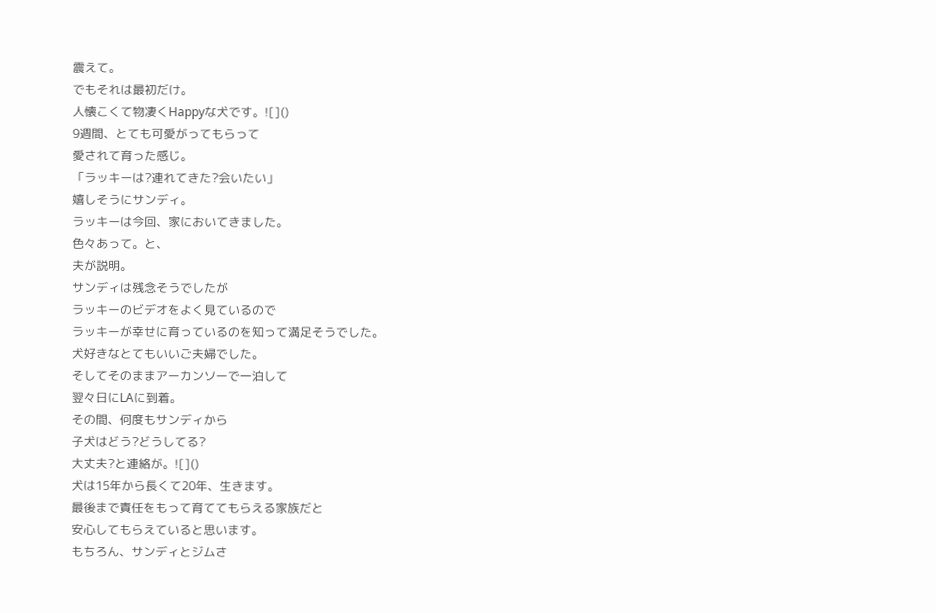震えて。
でもそれは最初だけ。
人懐こくて物凄くHappyな犬です。![]()
9週間、とても可愛がってもらって
愛されて育った感じ。
「ラッキーは?連れてきた?会いたい」
嬉しそうにサンディ。
ラッキーは今回、家においてきました。
色々あって。と、
夫が説明。
サンディは残念そうでしたが
ラッキーのビデオをよく見ているので
ラッキーが幸せに育っているのを知って満足そうでした。
犬好きなとてもいいご夫婦でした。
そしてそのままアーカンソーで一泊して
翌々日にLAに到着。
その間、何度もサンディから
子犬はどう?どうしてる?
大丈夫?と連絡が。![]()
犬は15年から長くて20年、生きます。
最後まで責任をもって育ててもらえる家族だと
安心してもらえていると思います。
もちろん、サンディとジムさ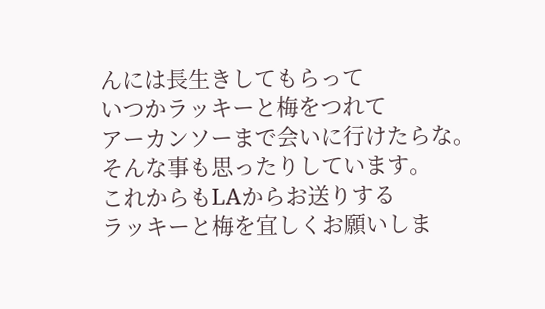んには長生きしてもらって
いつかラッキーと梅をつれて
アーカンソーまで会いに行けたらな。
そんな事も思ったりしています。
これからもLAからお送りする
ラッキーと梅を宜しくお願いしま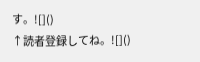す。![]()
↑読者登録してね。![]()